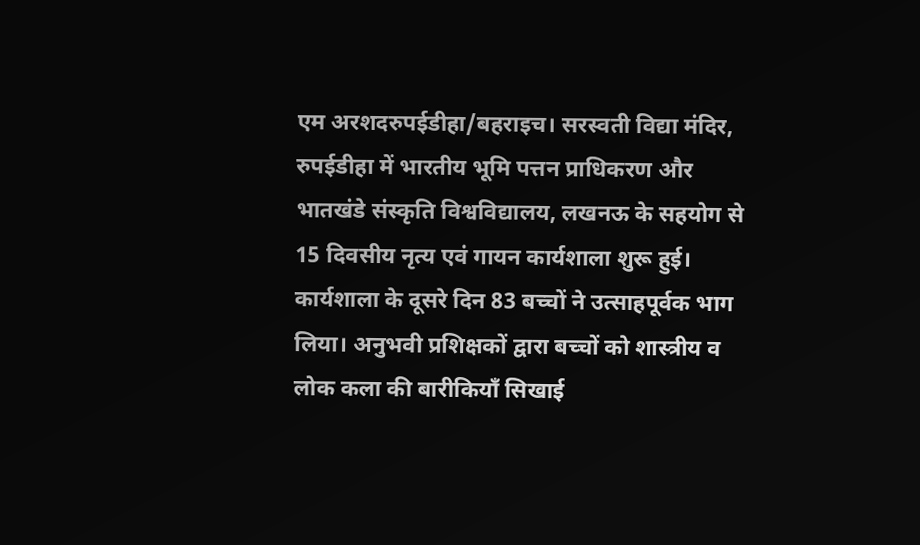एम अरशदरुपईडीहा/बहराइच। सरस्वती विद्या मंदिर, रुपईडीहा में भारतीय भूमि पत्तन प्राधिकरण और भातखंडे संस्कृति विश्वविद्यालय, लखनऊ के सहयोग से 15 दिवसीय नृत्य एवं गायन कार्यशाला शुरू हुई। कार्यशाला के दूसरे दिन 83 बच्चों ने उत्साहपूर्वक भाग लिया। अनुभवी प्रशिक्षकों द्वारा बच्चों को शास्त्रीय व लोक कला की बारीकियाँ सिखाई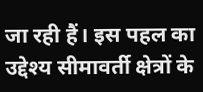जा रही हैं। इस पहल का उद्देश्य सीमावर्ती क्षेत्रों के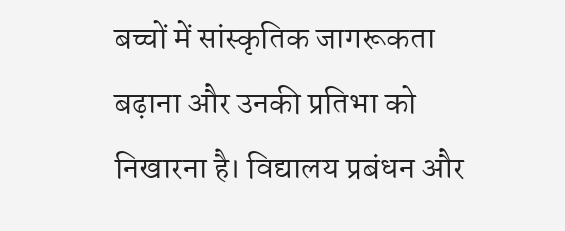बच्चों में सांस्कृतिक जागरूकता बढ़ाना और उनकी प्रतिभा को निखारना है। विद्यालय प्रबंधन और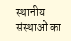स्थानीय संस्थाओं का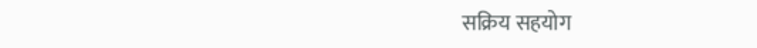सक्रिय सहयोग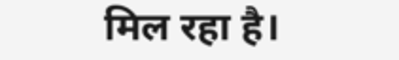मिल रहा है।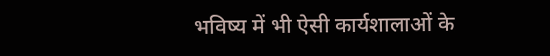भविष्य में भी ऐसी कार्यशालाओं के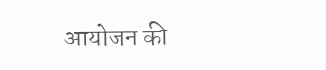आयोजन की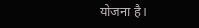योजना है।